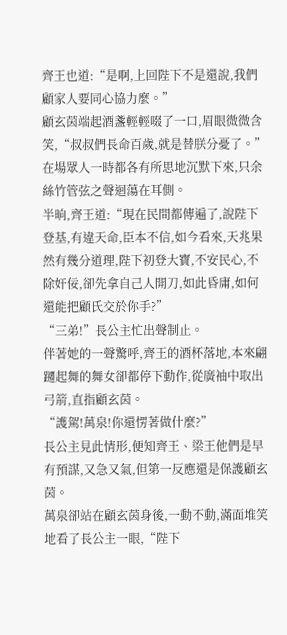齊王也道:“是啊,上回陛下不是還說,我們顧家人要同心協力麼。”
顧玄茵端起酒盞輕輕啜了一口,眉眼微微含笑,“叔叔們長命百歲,就是替朕分憂了。”
在場眾人一時都各有所思地沉默下來,只余絲竹管弦之聲迴蕩在耳側。
半晌,齊王道:“現在民間都傳遍了,說陛下登基,有違天命,臣本不信,如今看來,天兆果然有幾分道理,陛下初登大寶,不安民心,不除奸佞,卻先拿自己人開刀,如此昏庸,如何還能把顧氏交於你手?”
“三弟!”長公主忙出聲制止。
伴著她的一聲驚呼,齊王的酒杯落地,本來翩躚起舞的舞女卻都停下動作,從廣袖中取出弓箭,直指顧玄茵。
“護駕!萬泉!你還愣著做什麼?”
長公主見此情形,便知齊王、梁王他們是早有預謀,又急又氣,但第一反應還是保護顧玄茵。
萬泉卻站在顧玄茵身後,一動不動,滿面堆笑地看了長公主一眼,“陛下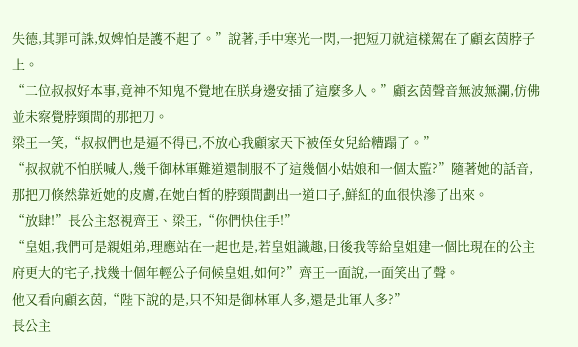失德,其罪可誅,奴婢怕是護不起了。”說著,手中寒光一閃,一把短刀就這樣駕在了顧玄茵脖子上。
“二位叔叔好本事,竟神不知鬼不覺地在朕身邊安插了這麼多人。”顧玄茵聲音無波無瀾,仿佛並未察覺脖頸間的那把刀。
梁王一笑,“叔叔們也是逼不得已,不放心我顧家天下被侄女兒給糟蹋了。”
“叔叔就不怕朕喊人,幾千御林軍難道還制服不了這幾個小姑娘和一個太監?”隨著她的話音,那把刀倏然靠近她的皮膚,在她白皙的脖頸間劃出一道口子,鮮紅的血很快滲了出來。
“放肆!”長公主怒視齊王、梁王,“你們快住手!”
“皇姐,我們可是親姐弟,理應站在一起也是,若皇姐識趣,日後我等給皇姐建一個比現在的公主府更大的宅子,找幾十個年輕公子伺候皇姐,如何?”齊王一面說,一面笑出了聲。
他又看向顧玄茵,“陛下說的是,只不知是御林軍人多,還是北軍人多?”
長公主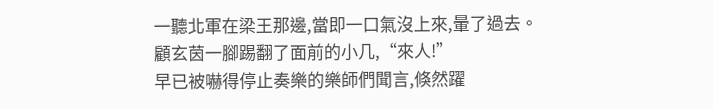一聽北軍在梁王那邊,當即一口氣沒上來,暈了過去。
顧玄茵一腳踢翻了面前的小几,“來人!”
早已被嚇得停止奏樂的樂師們聞言,倏然躍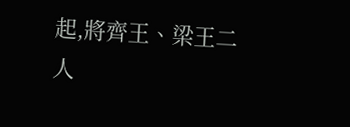起,將齊王、梁王二人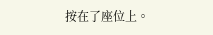按在了座位上。